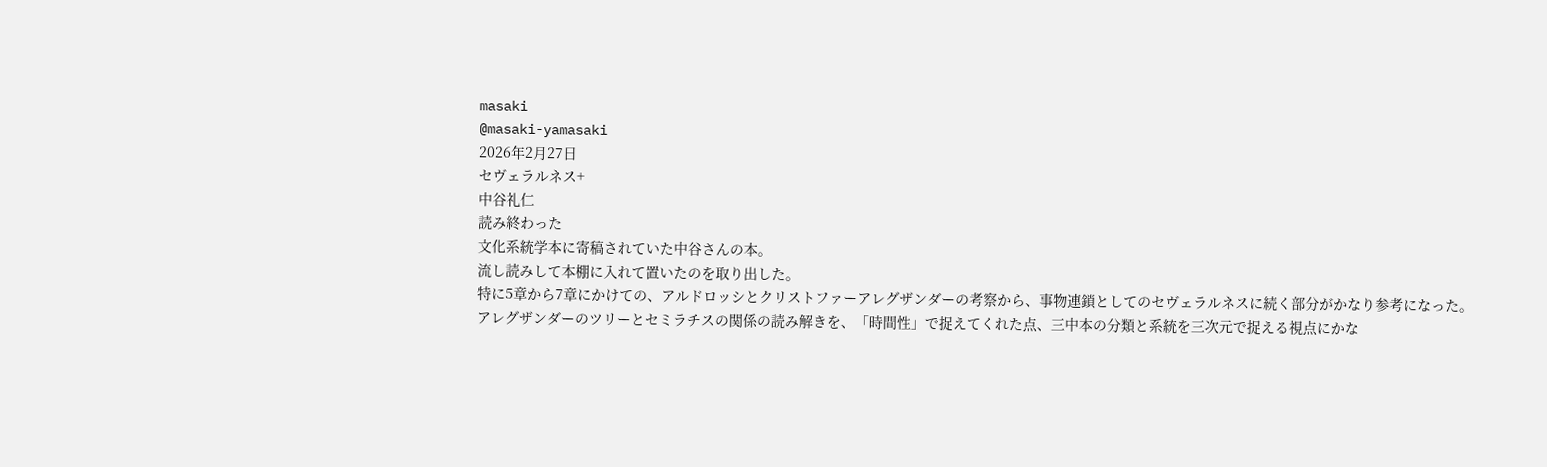masaki
@masaki-yamasaki
2026年2月27日
セヴェラルネス+
中谷礼仁
読み終わった
文化系統学本に寄稿されていた中谷さんの本。
流し読みして本棚に入れて置いたのを取り出した。
特に5章から7章にかけての、アルドロッシとクリストファーアレグザンダーの考察から、事物連鎖としてのセヴェラルネスに続く部分がかなり参考になった。
アレグザンダーのツリーとセミラチスの関係の読み解きを、「時間性」で捉えてくれた点、三中本の分類と系統を三次元で捉える視点にかな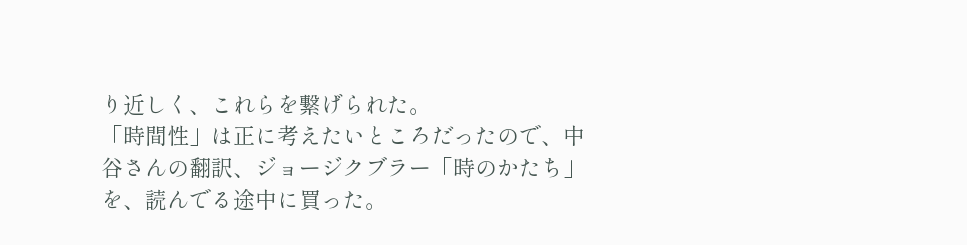り近しく、これらを繋げられた。
「時間性」は正に考えたいところだったので、中谷さんの翻訳、ジョージクブラー「時のかたち」を、読んでる途中に買った。